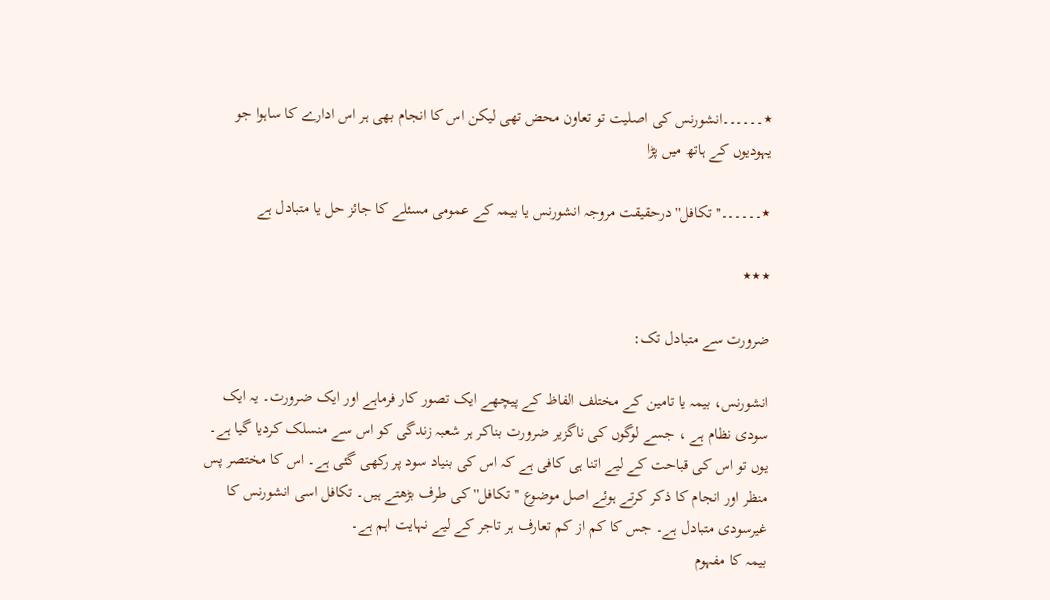٭۔۔۔۔۔۔انشورنس کی اصلیت تو تعاون محض تھی لیکن اس کا انجام بھی ہر اس ادارے کا ساہوا جو یہودیوں کے ہاتھ میں پڑا

٭۔۔۔۔۔۔''تکافل'' درحقیقت مروجہ انشورنس یا بیمہ کے عمومی مسئلے کا جائز حل یا متبادل ہے

٭٭٭

ضرورت سے متبادل تک:

انشورنس، بیمہ یا تامین کے مختلف الفاظ کے پیچھے ایک تصور کار فرماہے اور ایک ضرورت۔ یہ ایک سودی نظام ہے ، جسے لوگوں کی ناگزیر ضرورت بناکر ہر شعبہ زندگی کو اس سے منسلک کردیا گیا ہے۔ یوں تو اس کی قباحت کے لیے اتنا ہی کافی ہے کہ اس کی بنیاد سود پر رکھی گئی ہے۔ اس کا مختصر پس منظر اور انجام کا ذکر کرتے ہوئے اصل موضوع ''تکافل'' کی طرف بڑھتے ہیں۔ تکافل اسی انشورنس کا غیرسودی متبادل ہے۔ جس کا کم از کم تعارف ہر تاجر کے لیے نہایت اہم ہے۔
بیمہ کا مفہوم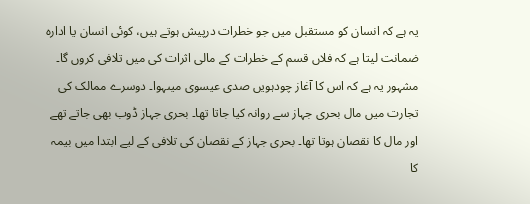یہ ہے کہ انسان کو مستقبل میں جو خطرات درپیش ہوتے ہیں، کوئی انسان یا ادارہ ضمانت لیتا ہے کہ فلاں قسم کے خطرات کے مالی اثرات کی میں تلافی کروں گا۔ مشہور یہ ہے کہ اس کا آغاز چودہویں صدی عیسوی میںہوا۔ دوسرے ممالک کی تجارت میں مال بحری جہاز سے روانہ کیا جاتا تھا۔ بحری جہاز ڈوب بھی جاتے تھے اور مال کا نقصان ہوتا تھا۔ بحری جہاز کے نقصان کی تلافی کے لیے ابتدا میں بیمہ کا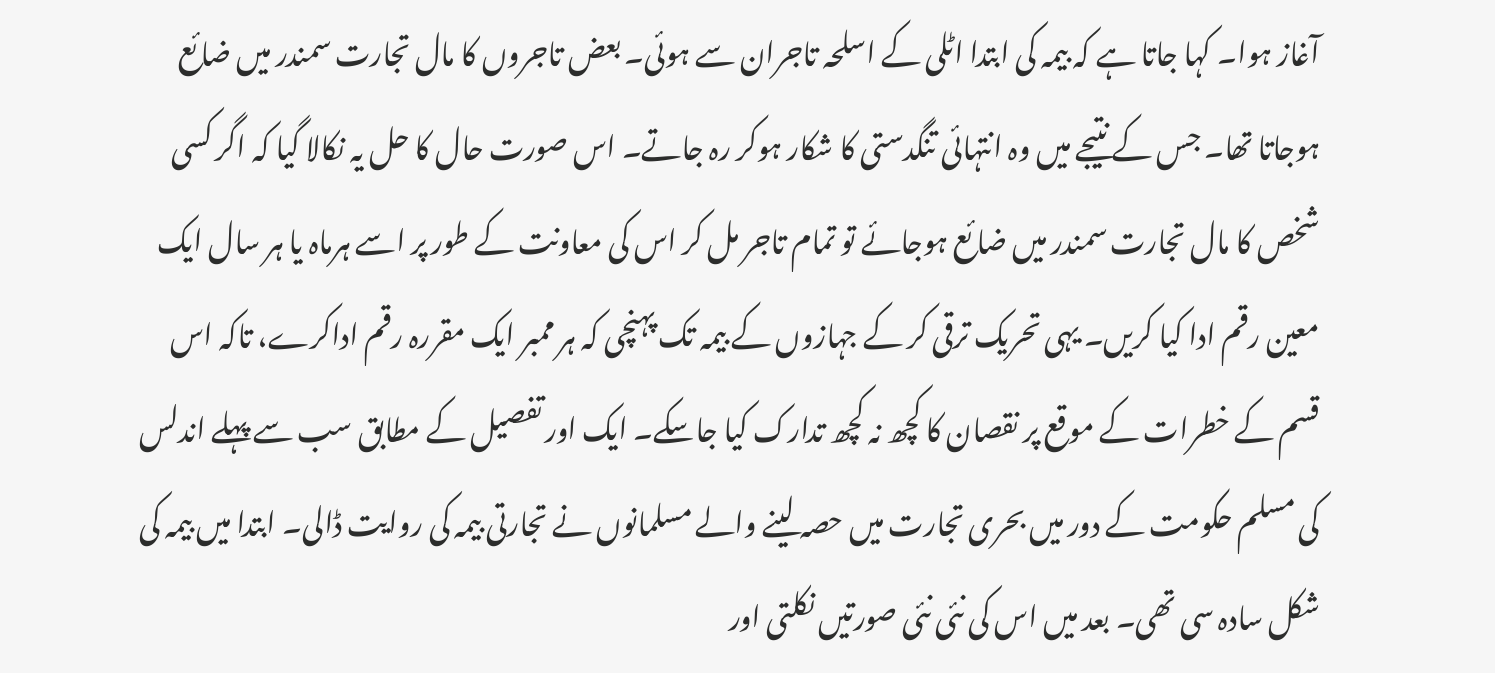آغاز ہوا۔ کہا جاتا ہے کہ بیمہ کی ابتدا اٹلی کے اسلحہ تاجران سے ہوئی۔ بعض تاجروں کا مال تجارت سمندر میں ضائع ہوجاتا تھا۔ جس کے نتیجے میں وہ انتہائی تنگدستی کا شکار ہوکر رہ جاتے۔ اس صورت حال کا حل یہ نکالا گیا کہ اگر کسی شخص کا مال تجارت سمندر میں ضائع ہوجائے تو تمام تاجر مل کر اس کی معاونت کے طور پر اسے ہرماہ یا ہر سال ایک معین رقم ادا کیا کریں۔ یہی تحریک ترقی کر کے جہازوں کے بیمہ تک پہنچی کہ ہر ممبر ایک مقررہ رقم اداکرے، تاکہ اس قسم کے خطرات کے موقع پر نقصان کا کچھ نہ کچھ تدارک کیا جاسکے۔ ایک اور تفصیل کے مطابق سب سے پہلے اندلس کی مسلم حکومت کے دور میں بحری تجارت میں حصہ لینے والے مسلمانوں نے تجارتی بیمہ کی روایت ڈالی۔ ابتدا میں بیمہ کی شکل سادہ سی تھی۔ بعد میں اس کی نئی نئی صورتیں نکلتی اور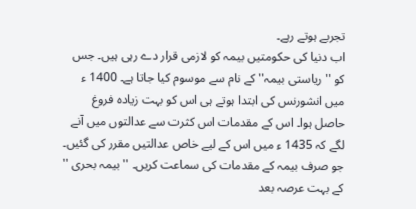تجربے ہوتے رہے۔
اب دنیا کی حکومتیں بیمہ کو لازمی قرار دے رہی ہیں۔ جس کو ''ریاستی بیمہ'' کے نام سے موسوم کیا جاتا ہے۔ 1400 ء میں انشورنس کی ابتدا ہوتے ہی اس کو بہت زیادہ فروغ حاصل ہوا۔ اس کے مقدمات اس کثرت سے عدالتوں میں آنے لگے کہ 1435 ء میں اس کے لیے خاص عدالتیں مقرر کی گئیں۔ جو صرف بیمہ کے مقدمات کی سماعت کریں۔ ''بیمہ بحری '' کے بہت عرصہ بعد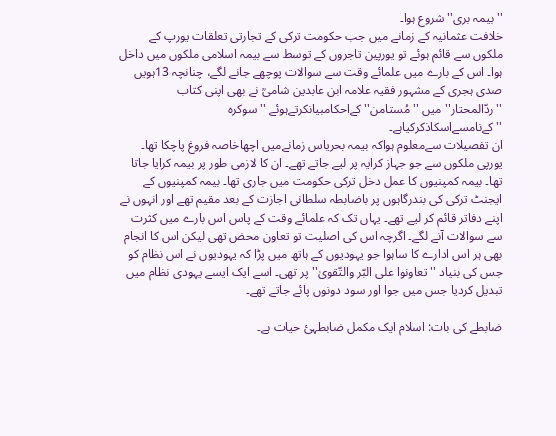''بیمہ بری'' شروع ہوا۔
خلافت عثمانیہ کے زمانے میں جب حکومت ترکی کے تجارتی تعلقات یورپ کے ملکوں سے قائم ہوئے تو یورپین تاجروں کے توسط سے بیمہ اسلامی ملکوں میں داخل ہوا۔ اس کے بارے میں علمائے وقت سے سوالات پوچھے جانے لگے، چنانچہ 13ہویں صدی ہجری کے مشہور فقیہ علامہ ابن عابدین شامیؒ نے بھی اپنی کتاب ''ردّالمحتار'' میں ''مُستامن'' کےاحکامبیانکرتےہوئے ''سوکرہ ''کےنامسےاسکاذکرکیاہے۔
ان تفصیلات سےمعلوم ہواکہ بیمہ بحریاس زمانےمیں اچھاخاصہ فروغ پاچکا تھا۔ یورپی ملکوں سے جو جہاز کرایہ پر لیے جاتے تھے۔ ان کا لازمی طور پر بیمہ کرایا جاتا تھا۔ بیمہ کمپنیوں کا عمل دخل ترکی حکومت میں جاری تھا۔ بیمہ کمپنیوں کے ایجنٹ ترکی کی بندرگاہوں پر باضابطہ سلطانی اجازت کے بعد مقیم تھے اور انہوں نے اپنے دفاتر قائم کر لیے تھے۔ یہاں تک کہ علمائے وقت کے پاس اس بارے میں کثرت سے سوالات آنے لگے۔ اگرچہ اس کی اصلیت تو تعاون محض تھی لیکن اس کا انجام بھی ہر اس ادارے کا ساہوا جو یہودیوں کے ہاتھ میں پڑا کہ یہودیوں نے اس نظام کو جس کی بنیاد ''تعاونوا علی البّر والتّقویٰ''پر تھی۔ اسے ایک ایسے یہودی نظام میں تبدیل کردیا جس میں جوا اور سود دونوں پائے جاتے تھے۔

ضابطے کی بات: اسلام ایک مکمل ضابطہئ حیات ہے۔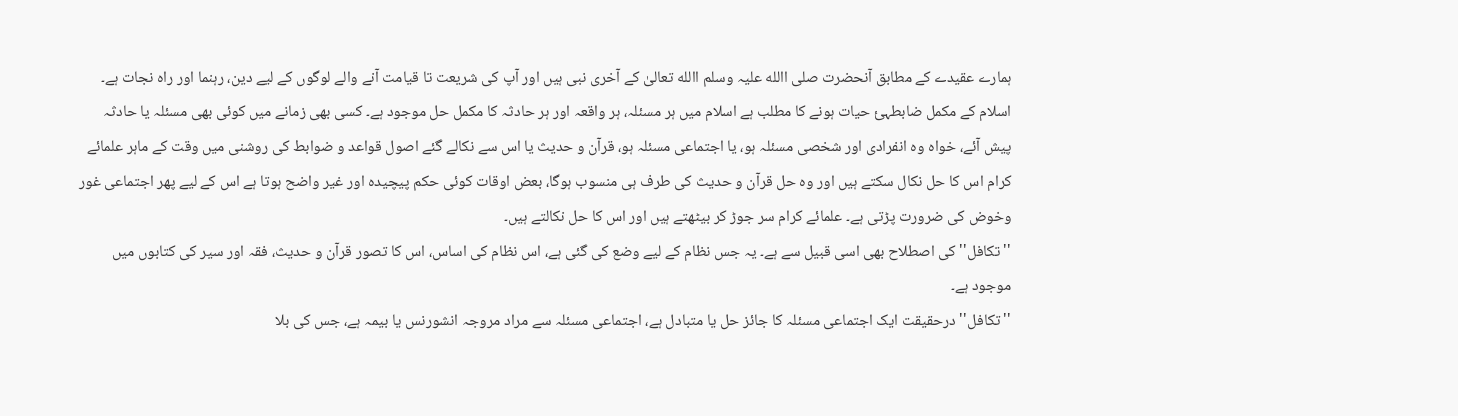ہمارے عقیدے کے مطابق آنحضرت صلی االله علیہ وسلم االله تعالیٰ کے آخری نبی ہیں اور آپ کی شریعت تا قیامت آنے والے لوگوں کے لیے دین، رہنما اور راہ نجات ہے۔ اسلام کے مکمل ضابطہئ حیات ہونے کا مطلب ہے اسلام میں ہر مسئلہ، ہر واقعہ اور ہر حادثہ کا مکمل حل موجود ہے۔ کسی بھی زمانے میں کوئی بھی مسئلہ یا حادثہ پیش آئے، خواہ وہ انفرادی اور شخصی مسئلہ ہو، یا اجتماعی مسئلہ ہو، قرآن و حدیث یا اس سے نکالے گئے اصول قواعد و ضوابط کی روشنی میں وقت کے ماہر علمائے کرام اس کا حل نکال سکتے ہیں اور وہ حل قرآن و حدیث کی طرف ہی منسوب ہوگا، بعض اوقات کوئی حکم پیچیدہ اور غیر واضح ہوتا ہے اس کے لیے پھر اجتماعی غور وخوض کی ضرورت پڑتی ہے۔ علمائے کرام سر جوڑ کر بیٹھتے ہیں اور اس کا حل نکالتے ہیں۔
''تکافل'' کی اصطلاح بھی اسی قبیل سے ہے۔ یہ جس نظام کے لیے وضع کی گئی ہے، اس نظام کی اساس، اس کا تصور قرآن و حدیث، فقہ اور سیر کی کتابوں میں موجود ہے۔
''تکافل'' درحقیقت ایک اجتماعی مسئلہ کا جائز حل یا متبادل ہے، اجتماعی مسئلہ سے مراد مروجہ انشورنس یا بیمہ ہے، جس کی بلا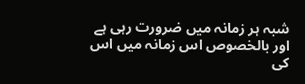شبہ ہر زمانہ میں ضرورت رہی ہے اور بالخصوص اس زمانہ میں اس کی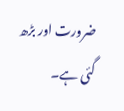ضرورت اور بڑھ گئی ہے۔